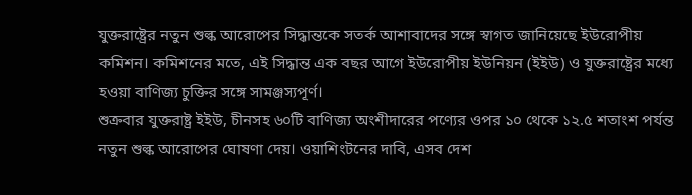যুক্তরাষ্ট্রের নতুন শুল্ক আরোপের সিদ্ধান্তকে সতর্ক আশাবাদের সঙ্গে স্বাগত জানিয়েছে ইউরোপীয় কমিশন। কমিশনের মতে, এই সিদ্ধান্ত এক বছর আগে ইউরোপীয় ইউনিয়ন (ইইউ) ও যুক্তরাষ্ট্রের মধ্যে হওয়া বাণিজ্য চুক্তির সঙ্গে সামঞ্জস্যপূর্ণ।
শুক্রবার যুক্তরাষ্ট্র ইইউ, চীনসহ ৬০টি বাণিজ্য অংশীদারের পণ্যের ওপর ১০ থেকে ১২.৫ শতাংশ পর্যন্ত নতুন শুল্ক আরোপের ঘোষণা দেয়। ওয়াশিংটনের দাবি, এসব দেশ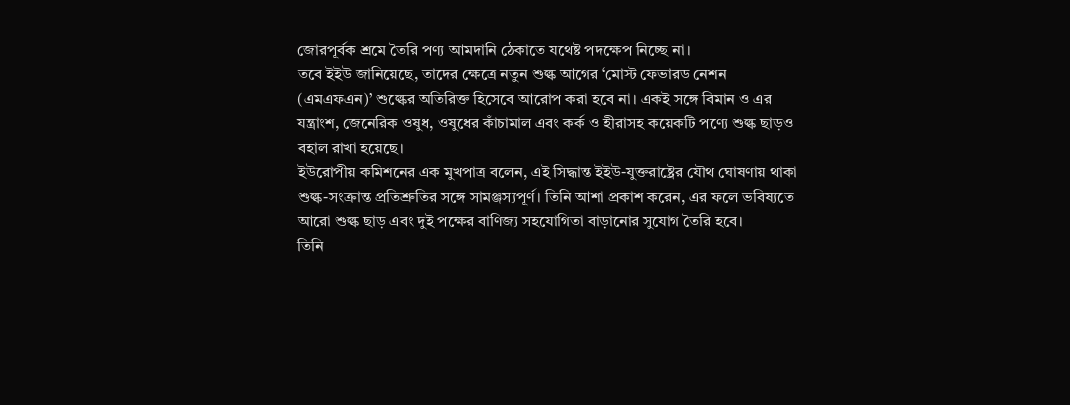জোরপূর্বক শ্রমে তৈরি পণ্য আমদানি ঠেকাতে যথেষ্ট পদক্ষেপ নিচ্ছে না।
তবে ইইউ জানিয়েছে, তাদের ক্ষেত্রে নতুন শুল্ক আগের ‘মোস্ট ফেভারড নেশন (এমএফএন)’ শুল্কের অতিরিক্ত হিসেবে আরোপ করা হবে না। একই সঙ্গে বিমান ও এর যন্ত্রাংশ, জেনেরিক ওষুধ, ওষুধের কাঁচামাল এবং কর্ক ও হীরাসহ কয়েকটি পণ্যে শুল্ক ছাড়ও বহাল রাখা হয়েছে।
ইউরোপীয় কমিশনের এক মুখপাত্র বলেন, এই সিদ্ধান্ত ইইউ-যুক্তরাষ্ট্রের যৌথ ঘোষণায় থাকা শুল্ক-সংক্রান্ত প্রতিশ্রুতির সঙ্গে সামঞ্জস্যপূর্ণ। তিনি আশা প্রকাশ করেন, এর ফলে ভবিষ্যতে আরো শুল্ক ছাড় এবং দুই পক্ষের বাণিজ্য সহযোগিতা বাড়ানোর সুযোগ তৈরি হবে।
তিনি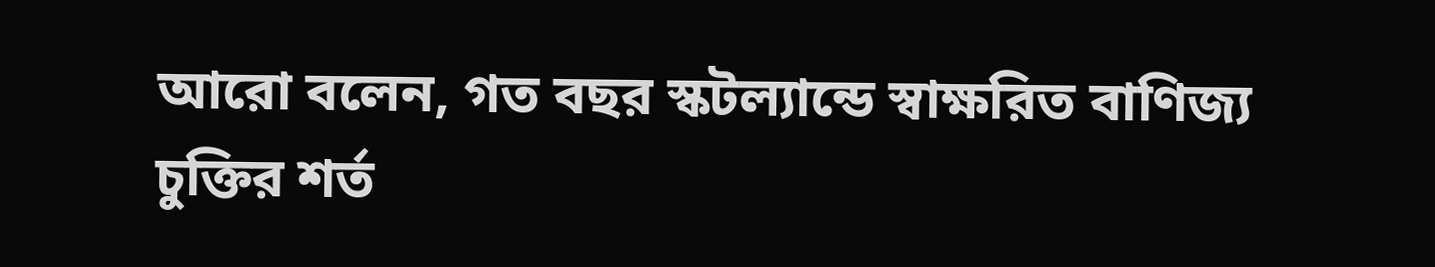আরো বলেন, গত বছর স্কটল্যান্ডে স্বাক্ষরিত বাণিজ্য চুক্তির শর্ত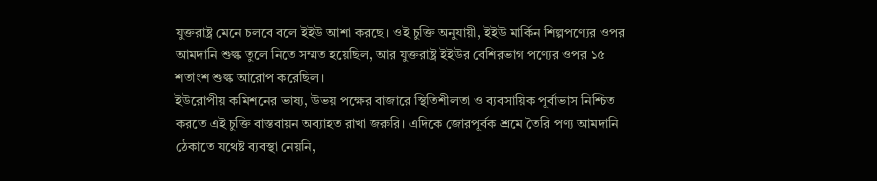যুক্তরাষ্ট্র মেনে চলবে বলে ইইউ আশা করছে। ওই চুক্তি অনুযায়ী, ইইউ মার্কিন শিল্পপণ্যের ওপর আমদানি শুল্ক তুলে নিতে সম্মত হয়েছিল, আর যুক্তরাষ্ট্র ইইউর বেশিরভাগ পণ্যের ওপর ১৫ শতাংশ শুল্ক আরোপ করেছিল।
ইউরোপীয় কমিশনের ভাষ্য, উভয় পক্ষের বাজারে স্থিতিশীলতা ও ব্যবসায়িক পূর্বাভাস নিশ্চিত করতে এই চুক্তি বাস্তবায়ন অব্যাহত রাখা জরুরি। এদিকে জোরপূর্বক শ্রমে তৈরি পণ্য আমদানি ঠেকাতে যথেষ্ট ব্যবস্থা নেয়নি,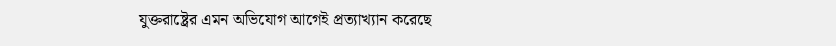যুক্তরাষ্ট্রের এমন অভিযোগ আগেই প্রত্যাখ্যান করেছে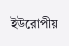ইউরোপীয়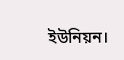ইউনিয়ন।